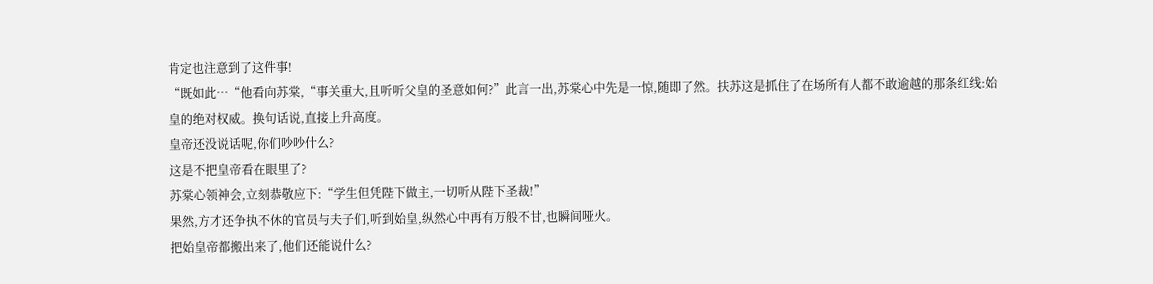肯定也注意到了这件事!
“既如此…“他看向苏棠,“事关重大,且听听父皇的圣意如何?”此言一出,苏棠心中先是一惊,随即了然。扶苏这是抓住了在场所有人都不敢逾越的那条红线:始皇的绝对权威。换句话说,直接上升高度。
皇帝还没说话呢,你们吵吵什么?
这是不把皇帝看在眼里了?
苏棠心领神会,立刻恭敬应下:“学生但凭陛下做主,一切听从陛下圣裁!”
果然,方才还争执不休的官员与夫子们,听到始皇,纵然心中再有万般不甘,也瞬间哑火。
把始皇帝都搬出来了,他们还能说什么?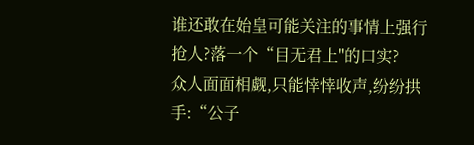谁还敢在始皇可能关注的事情上强行抢人?落一个“目无君上"的口实?
众人面面相觑,只能悻悻收声,纷纷拱手:“公子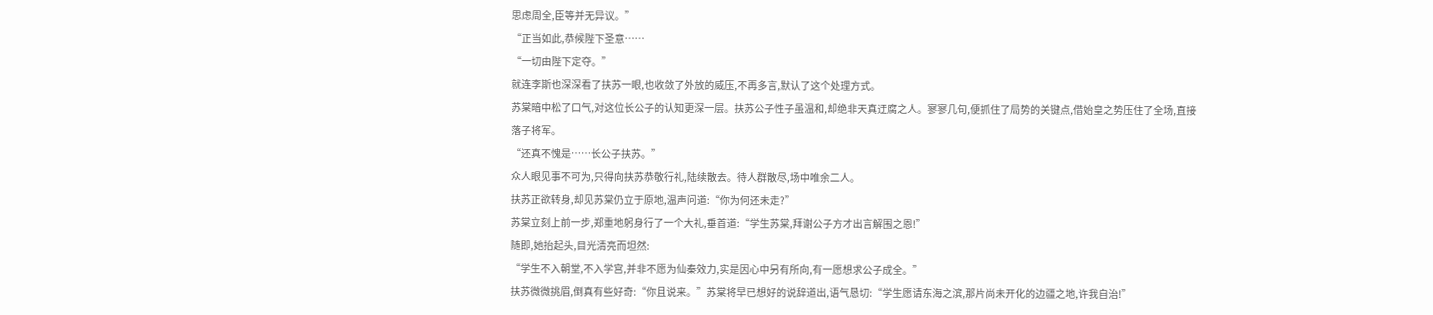思虑周全,臣等并无异议。”
“正当如此,恭候陛下圣意……
“一切由陛下定夺。”
就连李斯也深深看了扶苏一眼,也收敛了外放的威压,不再多言,默认了这个处理方式。
苏棠暗中松了口气,对这位长公子的认知更深一层。扶苏公子性子虽温和,却绝非天真迂腐之人。寥寥几句,便抓住了局势的关键点,借始皇之势压住了全场,直接落子将军。
“还真不愧是……长公子扶苏。”
众人眼见事不可为,只得向扶苏恭敬行礼,陆续散去。待人群散尽,场中唯余二人。
扶苏正欲转身,却见苏棠仍立于原地,温声问道:“你为何还未走?”
苏棠立刻上前一步,郑重地躬身行了一个大礼,垂首道:“学生苏棠,拜谢公子方才出言解围之恩!”
随即,她抬起头,目光清亮而坦然:
“学生不入朝堂,不入学宫,并非不愿为仙秦效力,实是因心中另有所向,有一愿想求公子成全。”
扶苏微微挑眉,倒真有些好奇:“你且说来。”苏棠将早已想好的说辞道出,语气恳切:“学生愿请东海之滨,那片尚未开化的边疆之地,许我自治!”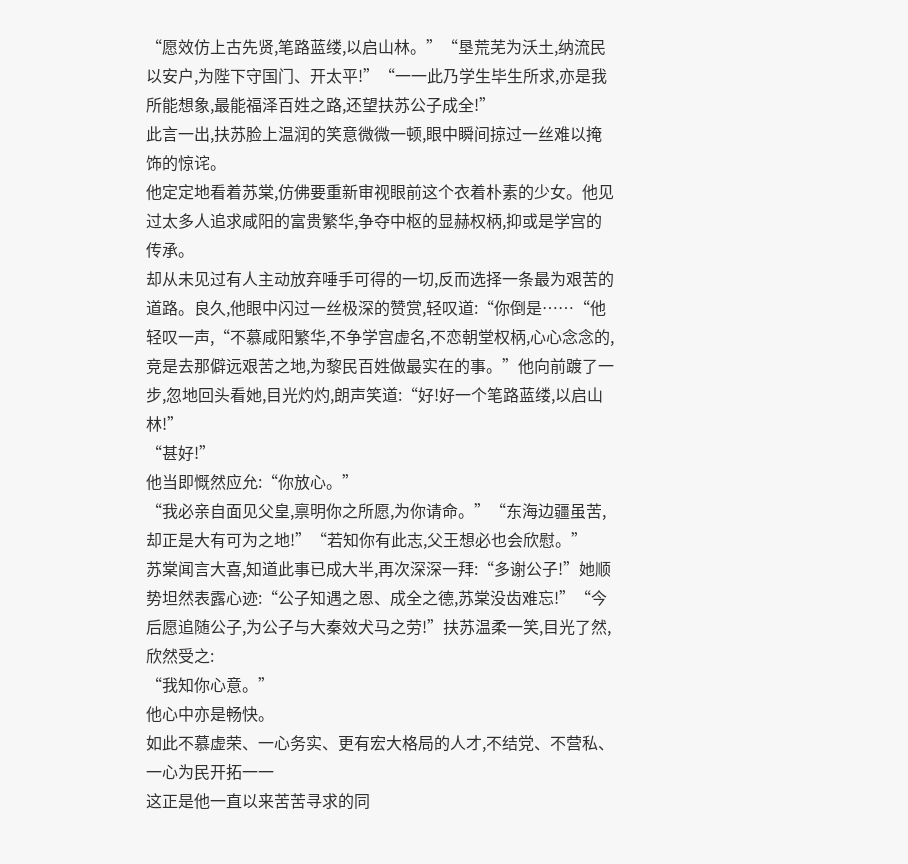“愿效仿上古先贤,笔路蓝缕,以启山林。”“垦荒芜为沃土,纳流民以安户,为陛下守国门、开太平!”“一一此乃学生毕生所求,亦是我所能想象,最能福泽百姓之路,还望扶苏公子成全!”
此言一出,扶苏脸上温润的笑意微微一顿,眼中瞬间掠过一丝难以掩饰的惊诧。
他定定地看着苏棠,仿佛要重新审视眼前这个衣着朴素的少女。他见过太多人追求咸阳的富贵繁华,争夺中枢的显赫权柄,抑或是学宫的传承。
却从未见过有人主动放弃唾手可得的一切,反而选择一条最为艰苦的道路。良久,他眼中闪过一丝极深的赞赏,轻叹道:“你倒是……“他轻叹一声,“不慕咸阳繁华,不争学宫虚名,不恋朝堂权柄,心心念念的,竞是去那僻远艰苦之地,为黎民百姓做最实在的事。”他向前踱了一步,忽地回头看她,目光灼灼,朗声笑道:“好!好一个笔路蓝缕,以启山林!”
“甚好!”
他当即慨然应允:“你放心。”
“我必亲自面见父皇,禀明你之所愿,为你请命。”“东海边疆虽苦,却正是大有可为之地!”“若知你有此志,父王想必也会欣慰。”
苏棠闻言大喜,知道此事已成大半,再次深深一拜:“多谢公子!”她顺势坦然表露心迹:“公子知遇之恩、成全之德,苏棠没齿难忘!”“今后愿追随公子,为公子与大秦效犬马之劳!”扶苏温柔一笑,目光了然,欣然受之:
“我知你心意。”
他心中亦是畅快。
如此不慕虚荣、一心务实、更有宏大格局的人才,不结党、不营私、一心为民开拓一一
这正是他一直以来苦苦寻求的同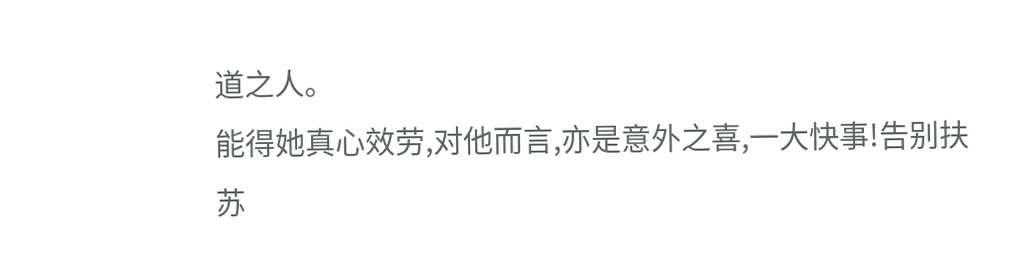道之人。
能得她真心效劳,对他而言,亦是意外之喜,一大快事!告别扶苏